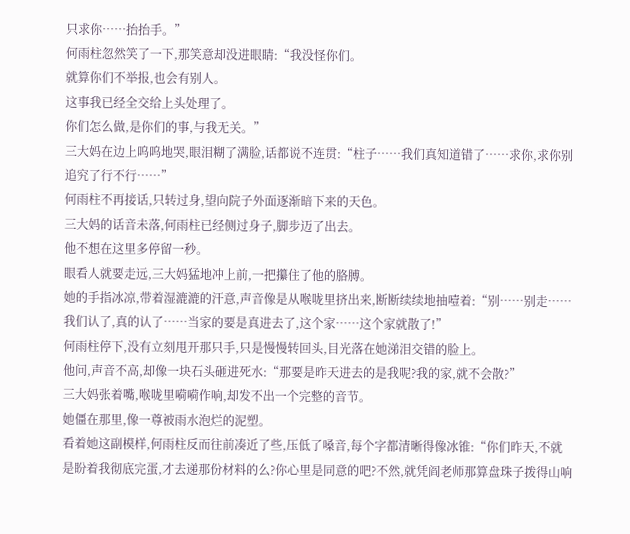只求你……抬抬手。”
何雨柱忽然笑了一下,那笑意却没进眼睛:“我没怪你们。
就算你们不举报,也会有别人。
这事我已经全交给上头处理了。
你们怎么做,是你们的事,与我无关。”
三大妈在边上呜呜地哭,眼泪糊了满脸,话都说不连贯:“柱子……我们真知道错了……求你,求你别追究了行不行……”
何雨柱不再接话,只转过身,望向院子外面逐渐暗下来的天色。
三大妈的话音未落,何雨柱已经侧过身子,脚步迈了出去。
他不想在这里多停留一秒。
眼看人就要走远,三大妈猛地冲上前,一把攥住了他的胳膊。
她的手指冰凉,带着湿漉漉的汗意,声音像是从喉咙里挤出来,断断续续地抽噎着:“别……别走……我们认了,真的认了……当家的要是真进去了,这个家……这个家就散了!”
何雨柱停下,没有立刻甩开那只手,只是慢慢转回头,目光落在她涕泪交错的脸上。
他问,声音不高,却像一块石头砸进死水:“那要是昨天进去的是我呢?我的家,就不会散?”
三大妈张着嘴,喉咙里嗬嗬作响,却发不出一个完整的音节。
她僵在那里,像一尊被雨水泡烂的泥塑。
看着她这副模样,何雨柱反而往前凑近了些,压低了嗓音,每个字都清晰得像冰锥:“你们昨天,不就是盼着我彻底完蛋,才去递那份材料的么?你心里是同意的吧?不然,就凭阎老师那算盘珠子拨得山响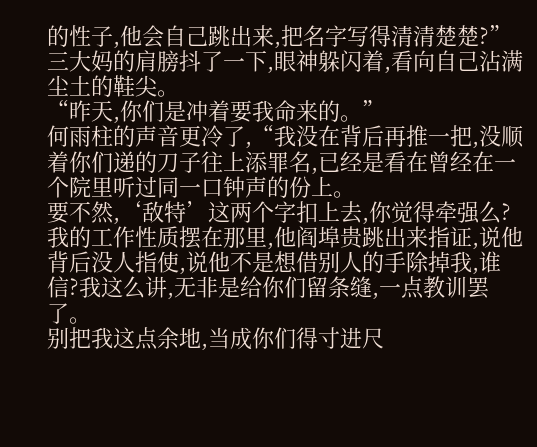的性子,他会自己跳出来,把名字写得清清楚楚?”
三大妈的肩膀抖了一下,眼神躲闪着,看向自己沾满尘土的鞋尖。
“昨天,你们是冲着要我命来的。”
何雨柱的声音更冷了,“我没在背后再推一把,没顺着你们递的刀子往上添罪名,已经是看在曾经在一个院里听过同一口钟声的份上。
要不然,‘敌特’这两个字扣上去,你觉得牵强么?我的工作性质摆在那里,他阎埠贵跳出来指证,说他背后没人指使,说他不是想借别人的手除掉我,谁信?我这么讲,无非是给你们留条缝,一点教训罢了。
别把我这点余地,当成你们得寸进尺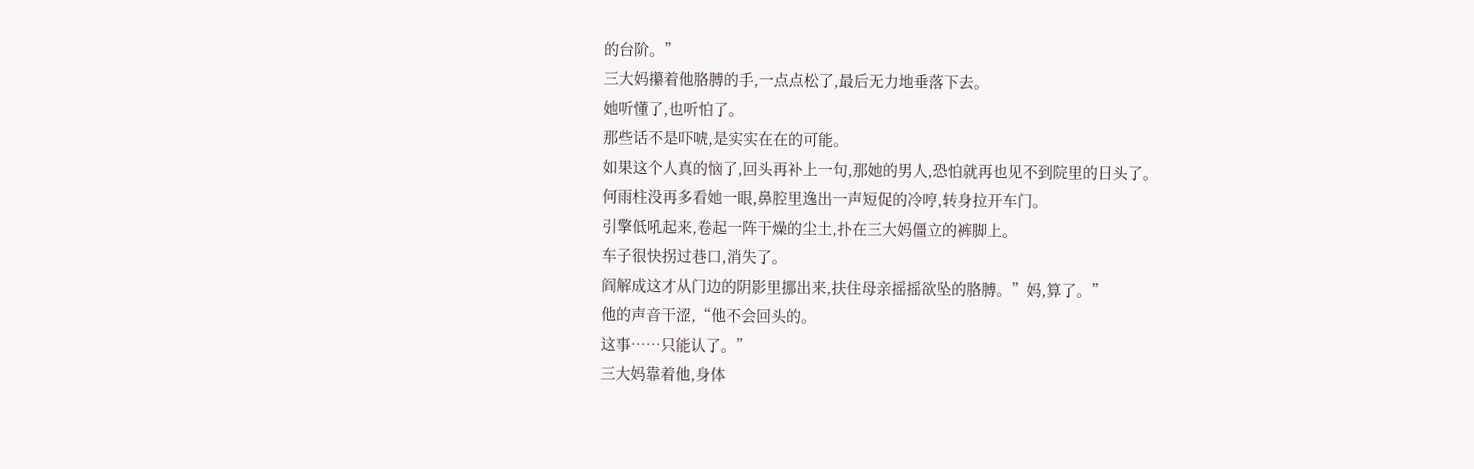的台阶。”
三大妈攥着他胳膊的手,一点点松了,最后无力地垂落下去。
她听懂了,也听怕了。
那些话不是吓唬,是实实在在的可能。
如果这个人真的恼了,回头再补上一句,那她的男人,恐怕就再也见不到院里的日头了。
何雨柱没再多看她一眼,鼻腔里逸出一声短促的冷哼,转身拉开车门。
引擎低吼起来,卷起一阵干燥的尘土,扑在三大妈僵立的裤脚上。
车子很快拐过巷口,消失了。
阎解成这才从门边的阴影里挪出来,扶住母亲摇摇欲坠的胳膊。”妈,算了。”
他的声音干涩,“他不会回头的。
这事……只能认了。”
三大妈靠着他,身体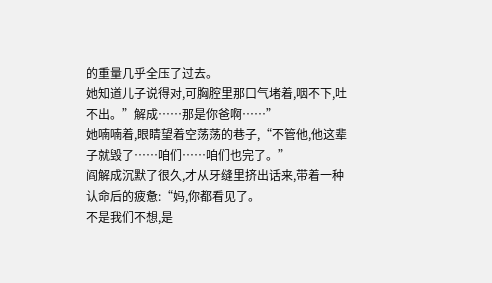的重量几乎全压了过去。
她知道儿子说得对,可胸腔里那口气堵着,咽不下,吐不出。”解成……那是你爸啊……”
她喃喃着,眼睛望着空荡荡的巷子,“不管他,他这辈子就毁了……咱们……咱们也完了。”
阎解成沉默了很久,才从牙缝里挤出话来,带着一种认命后的疲惫:“妈,你都看见了。
不是我们不想,是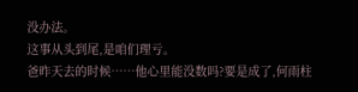没办法。
这事从头到尾,是咱们理亏。
爸昨天去的时候……他心里能没数吗?要是成了,何雨柱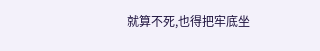就算不死,也得把牢底坐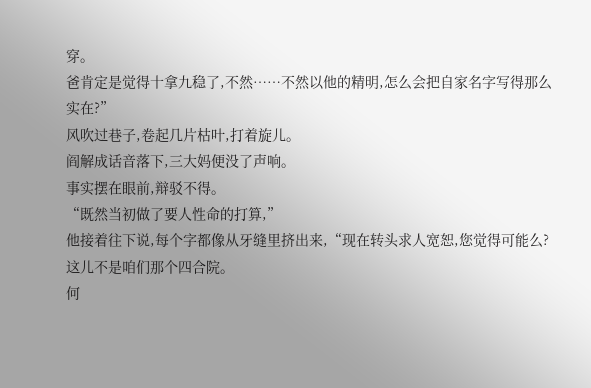穿。
爸肯定是觉得十拿九稳了,不然……不然以他的精明,怎么会把自家名字写得那么实在?”
风吹过巷子,卷起几片枯叶,打着旋儿。
阎解成话音落下,三大妈便没了声响。
事实摆在眼前,辩驳不得。
“既然当初做了要人性命的打算,”
他接着往下说,每个字都像从牙缝里挤出来,“现在转头求人宽恕,您觉得可能么?这儿不是咱们那个四合院。
何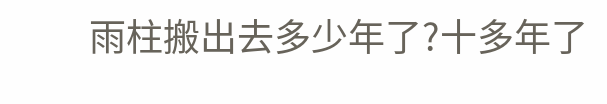雨柱搬出去多少年了?十多年了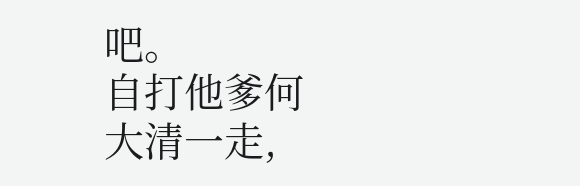吧。
自打他爹何大清一走,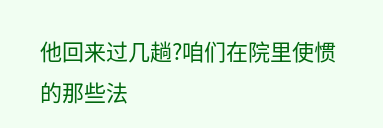他回来过几趟?咱们在院里使惯的那些法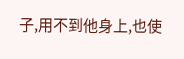子,用不到他身上,也使